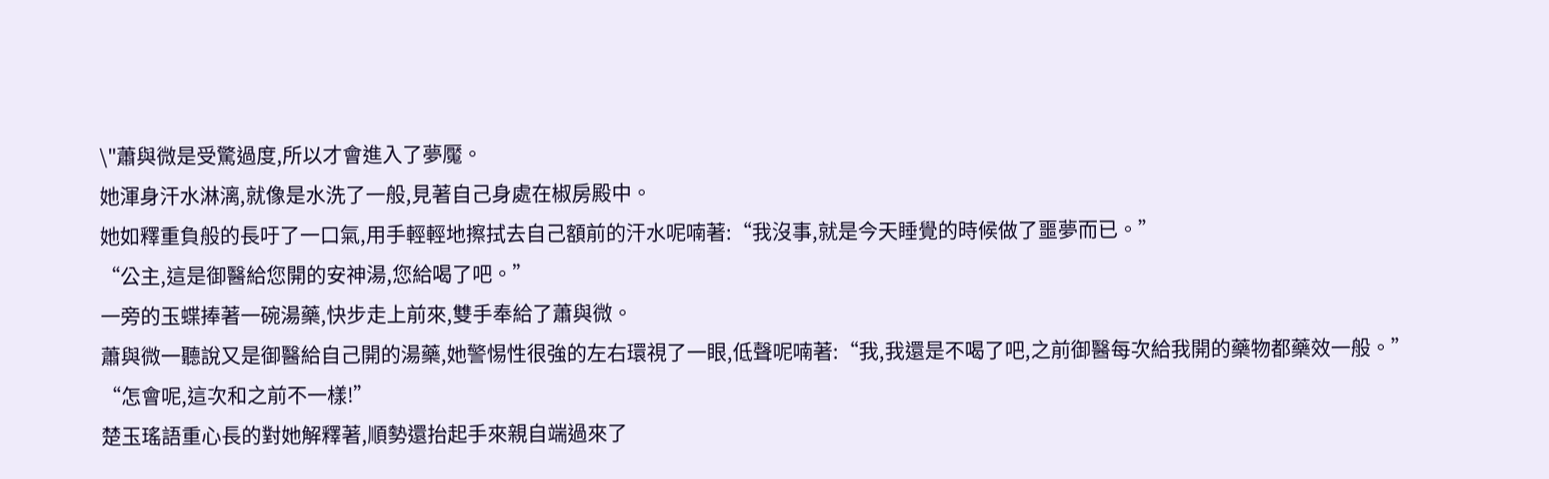\"蕭與微是受驚過度,所以才會進入了夢魘。
她渾身汗水淋漓,就像是水洗了一般,見著自己身處在椒房殿中。
她如釋重負般的長吁了一口氣,用手輕輕地擦拭去自己額前的汗水呢喃著:“我沒事,就是今天睡覺的時候做了噩夢而已。”
“公主,這是御醫給您開的安神湯,您給喝了吧。”
一旁的玉蝶捧著一碗湯藥,快步走上前來,雙手奉給了蕭與微。
蕭與微一聽說又是御醫給自己開的湯藥,她警惕性很強的左右環視了一眼,低聲呢喃著:“我,我還是不喝了吧,之前御醫每次給我開的藥物都藥效一般。”
“怎會呢,這次和之前不一樣!”
楚玉瑤語重心長的對她解釋著,順勢還抬起手來親自端過來了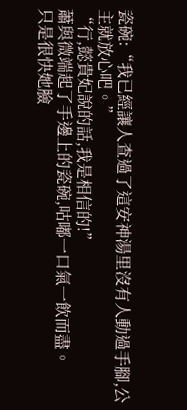瓷碗:“我已經讓人查過了這安神湯里沒有人動過手腳,公主就放心吧。”
“行,懿貴妃說的話,我是相信的!”
蕭與微端起了手邊上的瓷碗,咕嘟一口氣一飲而盡。
只是很快她臉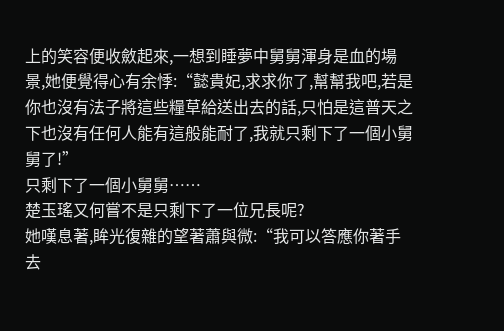上的笑容便收斂起來,一想到睡夢中舅舅渾身是血的場景,她便覺得心有余悸:“懿貴妃,求求你了,幫幫我吧,若是你也沒有法子將這些糧草給送出去的話,只怕是這普天之下也沒有任何人能有這般能耐了,我就只剩下了一個小舅舅了!”
只剩下了一個小舅舅……
楚玉瑤又何嘗不是只剩下了一位兄長呢?
她嘆息著,眸光復雜的望著蕭與微:“我可以答應你著手去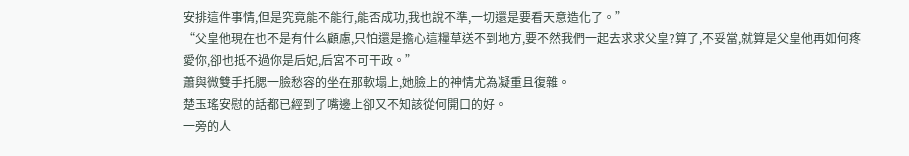安排這件事情,但是究竟能不能行,能否成功,我也說不準,一切還是要看天意造化了。”
“父皇他現在也不是有什么顧慮,只怕還是擔心這糧草送不到地方,要不然我們一起去求求父皇?算了,不妥當,就算是父皇他再如何疼愛你,卻也抵不過你是后妃,后宮不可干政。”
蕭與微雙手托腮一臉愁容的坐在那軟塌上,她臉上的神情尤為凝重且復雜。
楚玉瑤安慰的話都已經到了嘴邊上卻又不知該從何開口的好。
一旁的人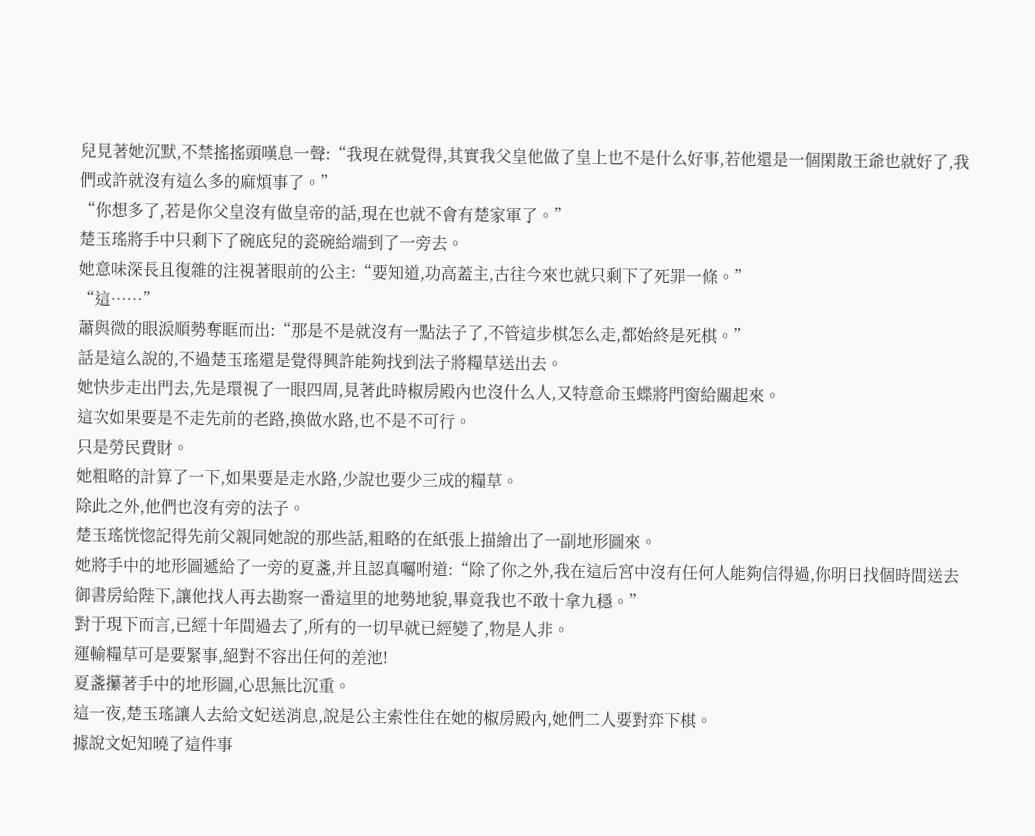兒見著她沉默,不禁搖搖頭嘆息一聲:“我現在就覺得,其實我父皇他做了皇上也不是什么好事,若他還是一個閑散王爺也就好了,我們或許就沒有這么多的麻煩事了。”
“你想多了,若是你父皇沒有做皇帝的話,現在也就不會有楚家軍了。”
楚玉瑤將手中只剩下了碗底兒的瓷碗給端到了一旁去。
她意味深長且復雜的注視著眼前的公主:“要知道,功高蓋主,古往今來也就只剩下了死罪一條。”
“這……”
蕭與微的眼淚順勢奪眶而出:“那是不是就沒有一點法子了,不管這步棋怎么走,都始終是死棋。”
話是這么說的,不過楚玉瑤還是覺得興許能夠找到法子將糧草送出去。
她快步走出門去,先是環視了一眼四周,見著此時椒房殿內也沒什么人,又特意命玉蝶將門窗給關起來。
這次如果要是不走先前的老路,換做水路,也不是不可行。
只是勞民費財。
她粗略的計算了一下,如果要是走水路,少說也要少三成的糧草。
除此之外,他們也沒有旁的法子。
楚玉瑤恍惚記得先前父親同她說的那些話,粗略的在紙張上描繪出了一副地形圖來。
她將手中的地形圖遞給了一旁的夏盞,并且認真囑咐道:“除了你之外,我在這后宮中沒有任何人能夠信得過,你明日找個時間送去御書房給陛下,讓他找人再去勘察一番這里的地勢地貌,畢竟我也不敢十拿九穩。”
對于現下而言,已經十年間過去了,所有的一切早就已經變了,物是人非。
運輸糧草可是要緊事,絕對不容出任何的差池!
夏盞攥著手中的地形圖,心思無比沉重。
這一夜,楚玉瑤讓人去給文妃送消息,說是公主索性住在她的椒房殿內,她們二人要對弈下棋。
據說文妃知曉了這件事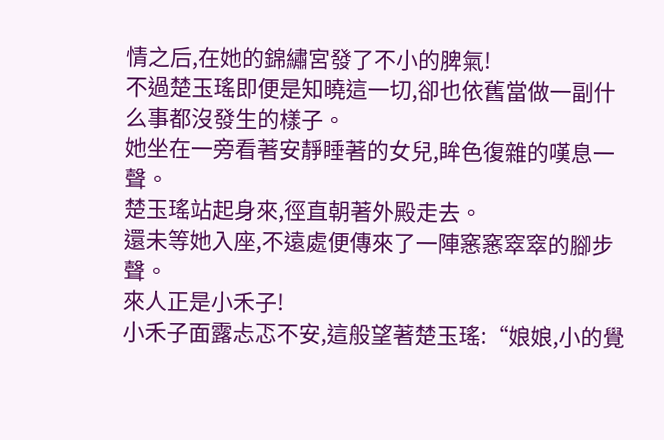情之后,在她的錦繡宮發了不小的脾氣!
不過楚玉瑤即便是知曉這一切,卻也依舊當做一副什么事都沒發生的樣子。
她坐在一旁看著安靜睡著的女兒,眸色復雜的嘆息一聲。
楚玉瑤站起身來,徑直朝著外殿走去。
還未等她入座,不遠處便傳來了一陣窸窸窣窣的腳步聲。
來人正是小禾子!
小禾子面露忐忑不安,這般望著楚玉瑤:“娘娘,小的覺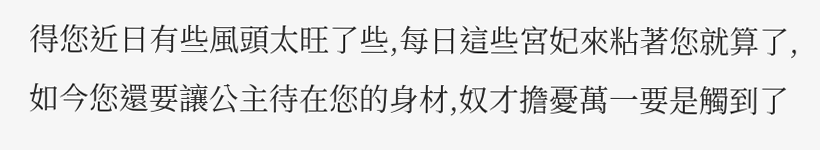得您近日有些風頭太旺了些,每日這些宮妃來粘著您就算了,如今您還要讓公主待在您的身材,奴才擔憂萬一要是觸到了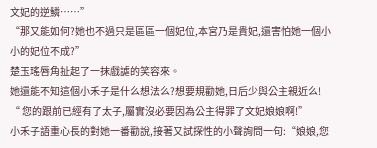文妃的逆鱗……”
“那又能如何?她也不過只是區區一個妃位,本宮乃是貴妃,還害怕她一個小小的妃位不成?”
楚玉瑤唇角扯起了一抹戲謔的笑容來。
她還能不知這個小禾子是什么想法么?想要規勸她,日后少與公主親近么!
“ 您的跟前已經有了太子,屬實沒必要因為公主得罪了文妃娘娘啊!”
小禾子語重心長的對她一番勸說,接著又試探性的小聲詢問一句:“娘娘,您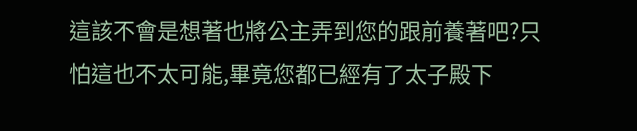這該不會是想著也將公主弄到您的跟前養著吧?只怕這也不太可能,畢竟您都已經有了太子殿下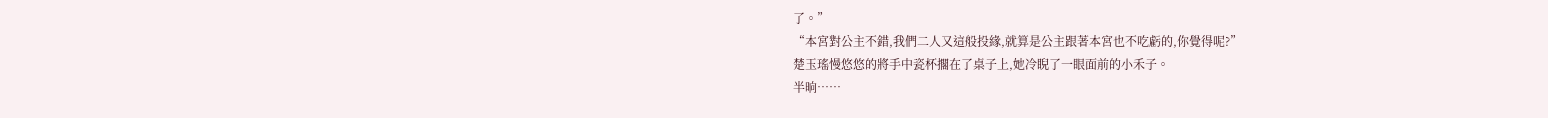了。”
“本宮對公主不錯,我們二人又這般投緣,就算是公主跟著本宮也不吃虧的,你覺得呢?”
楚玉瑤慢悠悠的將手中瓷杯擱在了桌子上,她冷睨了一眼面前的小禾子。
半晌……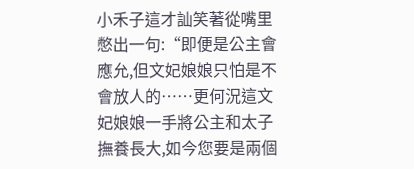小禾子這才訕笑著從嘴里憋出一句:“即便是公主會應允,但文妃娘娘只怕是不會放人的……更何況這文妃娘娘一手將公主和太子撫養長大,如今您要是兩個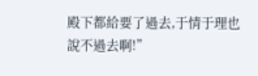殿下都給要了過去,于情于理也說不過去啊!”